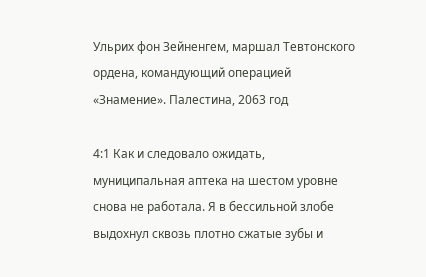Ульрих фон Зейненгем, маршал Тевтонского ордена, командующий операцией «Знамение». Палестина, 2063 год

4:1 Как и следовало ожидать, муниципальная аптека на шестом уровне снова не работала. Я в бессильной злобе выдохнул сквозь плотно сжатые зубы и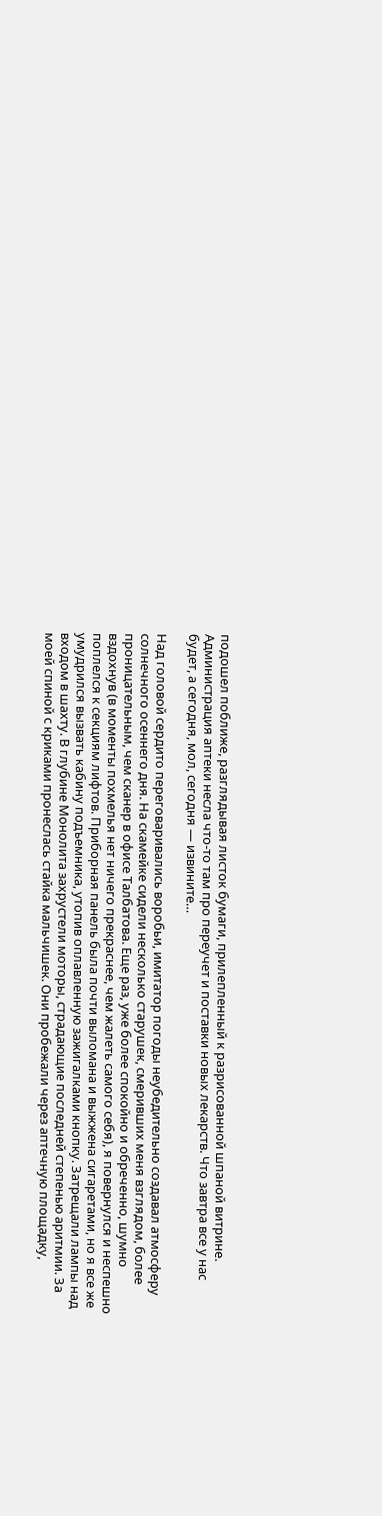подошел поближе, разглядывая листок бумаги, прилепленный к разрисованной шпаной витрине. Администрация аптеки несла что-то там про переучет и поставки новых лекарств. Что завтра все у нас будет, а сегодня, мол, сегодня — извините…

Над головой сердито переговаривались воробьи, имитатор погоды неубедительно создавал атмосферу солнечного осеннего дня. На скамейке сидели несколько старушек, смеривших меня взглядом, более проницательным, чем сканер в офисе Талбатова. Еще раз, уже более спокойно и обреченно, шумно вздохнув (в моменты похмелья нет ничего прекраснее, чем жалеть самого себя), я повернулся и неспешно поплелся к секциям лифтов. Приборная панель была почти выломана и выжжена сигаретами, но я все же умудрился вызвать кабину подъемника, утопив оплавленную зажигалками кнопку. Затрещали лампы над входом в шахту. В глубине Монолита захрустели моторы, страдающие последней степенью аритмии. За моей спиной с криками пронеслась стайка мальчишек. Они пробежали через аптечную площадку,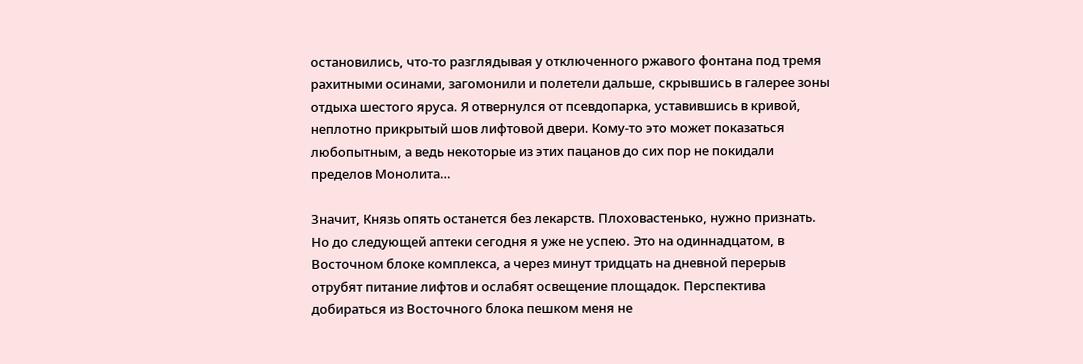остановились, что-то разглядывая у отключенного ржавого фонтана под тремя рахитными осинами, загомонили и полетели дальше, скрывшись в галерее зоны отдыха шестого яруса. Я отвернулся от псевдопарка, уставившись в кривой, неплотно прикрытый шов лифтовой двери. Кому-то это может показаться любопытным, а ведь некоторые из этих пацанов до сих пор не покидали пределов Монолита…

Значит, Князь опять останется без лекарств. Плоховастенько, нужно признать. Но до следующей аптеки сегодня я уже не успею. Это на одиннадцатом, в Восточном блоке комплекса, а через минут тридцать на дневной перерыв отрубят питание лифтов и ослабят освещение площадок. Перспектива добираться из Восточного блока пешком меня не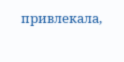привлекала,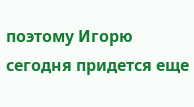поэтому Игорю сегодня придется еще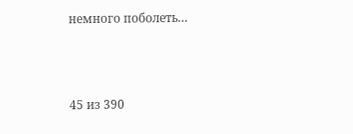немного поболеть…



45 из 390